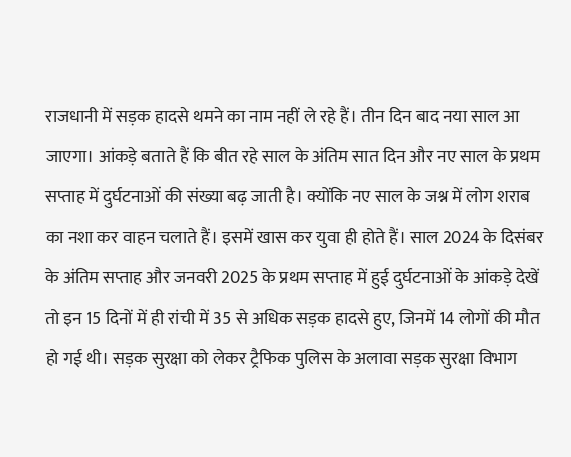राजधानी में सड़क हादसे थमने का नाम नहीं ले रहे हैं। तीन दिन बाद नया साल आ जाएगा। आंकड़े बताते हैं कि बीत रहे साल के अंतिम सात दिन और नए साल के प्रथम सप्ताह में दुर्घटनाओं की संख्या बढ़ जाती है। क्योंकि नए साल के जश्न में लोग शराब का नशा कर वाहन चलाते हैं। इसमें खास कर युवा ही होते हैं। साल 2024 के दिसंबर के अंतिम सप्ताह और जनवरी 2025 के प्रथम सप्ताह में हुई दुर्घटनाओं के आंकड़े देखें तो इन 15 दिनों में ही रांची में 35 से अधिक सड़क हादसे हुए, जिनमें 14 लोगों की मौत हो गई थी। सड़क सुरक्षा को लेकर ट्रैफिक पुलिस के अलावा सड़क सुरक्षा विभाग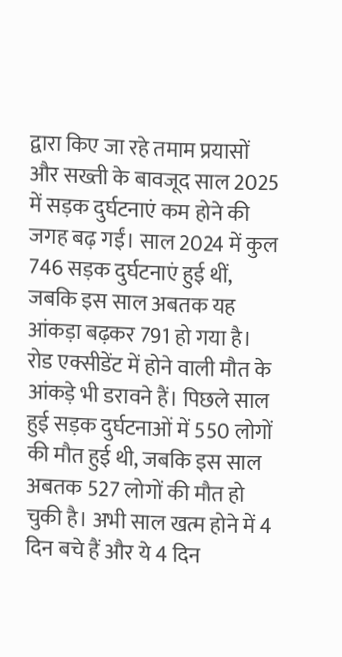द्वारा किए जा रहे तमाम प्रयासों और सख्ती के बावजूद साल 2025 में सड़क दुर्घटनाएं कम होने की जगह बढ़ गईं। साल 2024 में कुल 746 सड़क दुर्घटनाएं हुई थीं, जबकि इस साल अबतक यह आंकड़ा बढ़कर 791 हो गया है। रोड एक्सीडेंट में होने वाली मौत के आंकड़े भी डरावने हैं। पिछले साल हुई सड़क दुर्घटनाओं में 550 लोगों की मौत हुई थी, जबकि इस साल अबतक 527 लोगों की मौत हो चुकी है। अभी साल खत्म होने में 4 दिन बचे हैं और ये 4 दिन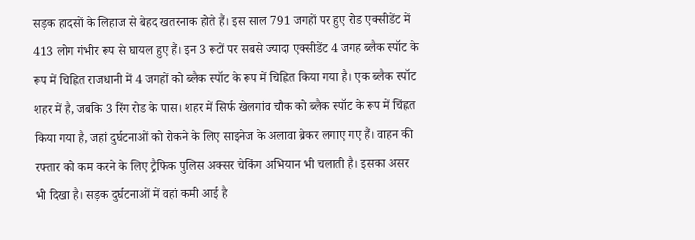सड़क हादसों के लिहाज से बेहद खतरनाक होते हैं। इस साल 791 जगहों पर हुए रोड एक्सीडेंट में 413 लोग गंभीर रूप से घायल हुए हैं। इन 3 रूटों पर सबसे ज्यादा एक्सीडेंट 4 जगह ब्लैक स्पॉट के रूप में चिह्नित राजधानी में 4 जगहों को ब्लैक स्पॉट के रूप में चिह्नित किया गया है। एक ब्लैक स्पॉट शहर में है, जबकि 3 रिंग रोड के पास। शहर में सिर्फ खेलगांव चौक को ब्लैक स्पॉट के रूप में चिंह्नत किया गया है, जहां दुर्घटनाओं को रोकने के लिए साइनेज के अलावा ब्रेकर लगाए गए हैं। वाहन की रफ्तार को कम करने के लिए ट्रैफिक पुलिस अक्सर चेकिंग अभियान भी चलाती है। इसका असर भी दिखा है। सड़क दुर्घटनाओं में वहां कमी आई है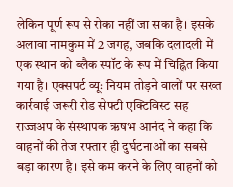लेकिन पूर्ण रूप से रोका नहीं जा सका है। इसके अलावा नामकुम में 2 जगह, जबकि दलादली में एक स्थान को ब्लैक स्पॉट के रूप में चिह्नित किया गया है। एक्सपर्ट व्यूः नियम तोड़ने वालों पर सख्त कार्रवाई जरूरी रोड सेफ्टी एक्टिविस्ट सह राज्जअप के संस्थापक ऋषभ आनंद ने कहा कि वाहनों की तेज रफ्तार ही दुर्घटनाओं का सबसे बड़ा कारण है। इसे कम करने के लिए वाहनों को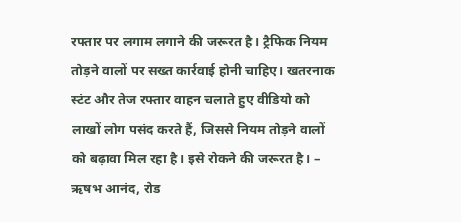रफ्तार पर लगाम लगाने की जरूरत है। ट्रैफिक नियम तोड़ने वालों पर सख्त कार्रवाई होनी चाहिए। खतरनाक स्टंट और तेज रफ्तार वाहन चलाते हुए वीडियो को लाखों लोग पसंद करते हैं, जिससे नियम तोड़ने वालों को बढ़ावा मिल रहा है। इसे रोकने की जरूरत है। – ऋषभ आनंद, रोड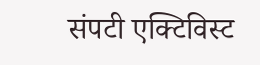संपटी एक्टिविस्ट